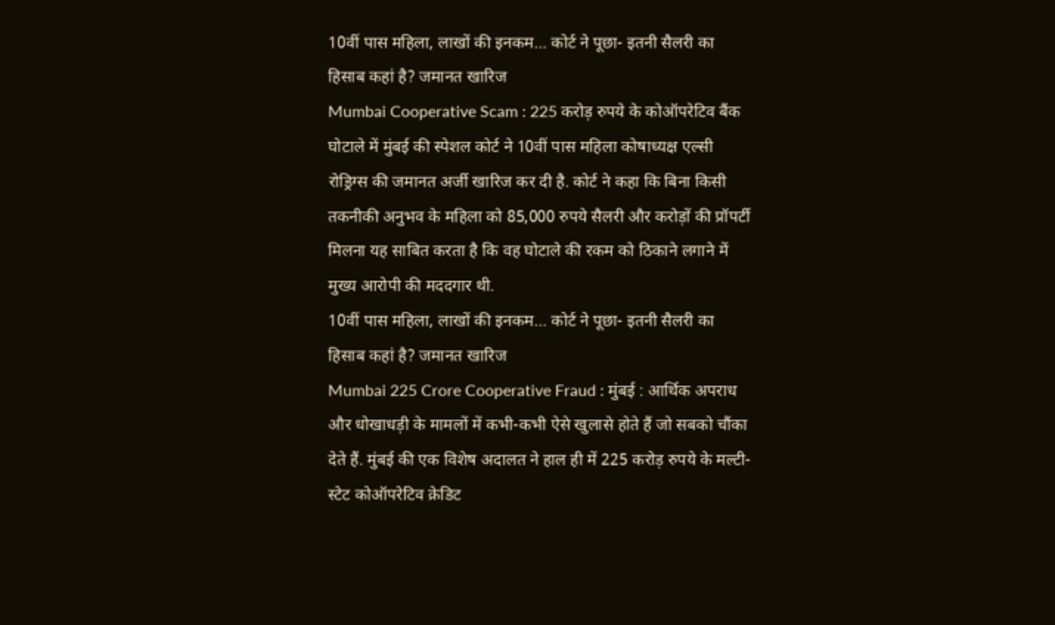10वीं पास महिला, लाखों की इनकम… कोर्ट ने पूछा- इतनी सैलरी का हिसाब कहां है? जमानत खारिज
Mumbai Cooperative Scam : 225 करोड़ रुपये के कोऑपरेटिव बैंक घोटाले में मुंबई की स्पेशल कोर्ट ने 10वीं पास महिला कोषाध्यक्ष एल्सी रोड्रिग्स की जमानत अर्जी खारिज कर दी है. कोर्ट ने कहा कि बिना किसी तकनीकी अनुभव के महिला को 85,000 रुपये सैलरी और करोड़ों की प्रॉपर्टी मिलना यह साबित करता है कि वह घोटाले की रकम को ठिकाने लगाने में मुख्य आरोपी की मददगार थी.
10वीं पास महिला, लाखों की इनकम… कोर्ट ने पूछा- इतनी सैलरी का हिसाब कहां है? जमानत खारिज
Mumbai 225 Crore Cooperative Fraud : मुंबई : आर्थिक अपराध और धोखाधड़ी के मामलों में कभी-कभी ऐसे खुलासे होते हैं जो सबको चौंका देते हैं. मुंबई की एक विशेष अदालत ने हाल ही में 225 करोड़ रुपये के मल्टी-स्टेट कोऑपरेटिव क्रेडिट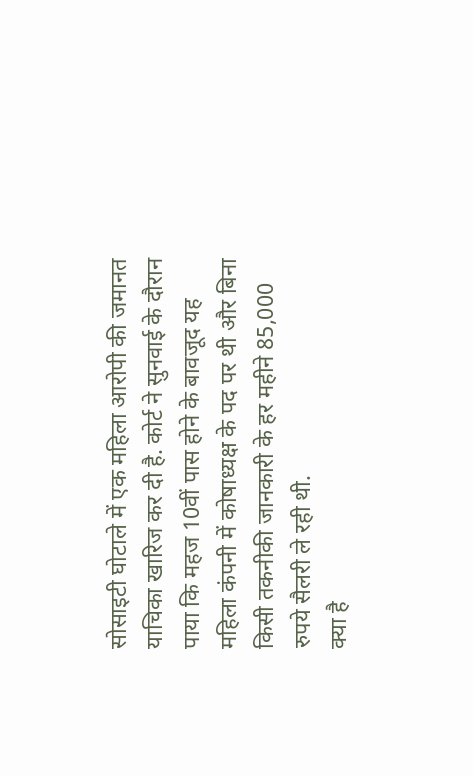सोसाइटी घोटाले में एक महिला आरोपी की जमानत याचिका खारिज कर दी है. कोर्ट ने सुनवाई के दौरान पाया कि महज 10वीं पास होने के बावजूद यह महिला कंपनी में कोषाध्यक्ष के पद पर थी और बिना किसी तकनीकी जानकारी के हर महीने 85,000 रुपये सैलरी ले रही थी.
क्या है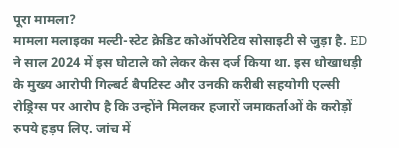पूरा मामला?
मामला मलाइका मल्टी-स्टेट क्रेडिट कोऑपरेटिव सोसाइटी से जुड़ा है. ED ने साल 2024 में इस घोटाले को लेकर केस दर्ज किया था. इस धोखाधड़ी के मुख्य आरोपी गिल्बर्ट बैपटिस्ट और उनकी करीबी सहयोगी एल्सी रोड्रिग्स पर आरोप है कि उन्होंने मिलकर हजारों जमाकर्ताओं के करोड़ों रुपये हड़प लिए. जांच में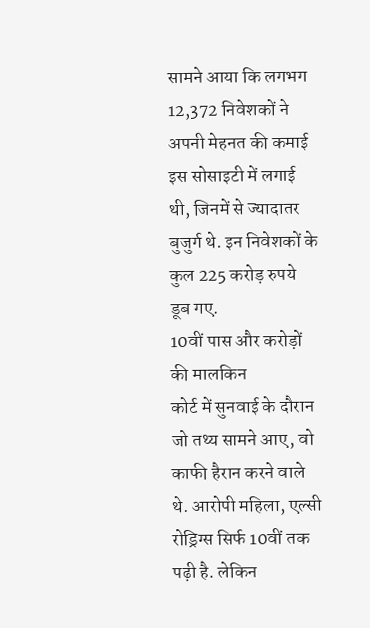सामने आया कि लगभग 12,372 निवेशकों ने अपनी मेहनत की कमाई इस सोसाइटी में लगाई थी, जिनमें से ज्यादातर बुजुर्ग थे. इन निवेशकों के कुल 225 करोड़ रुपये डूब गए.
10वीं पास और करोड़ों की मालकिन
कोर्ट में सुनवाई के दौरान जो तथ्य सामने आए, वो काफी हैरान करने वाले थे. आरोपी महिला, एल्सी रोड्रिग्स सिर्फ 10वीं तक पढ़ी है. लेकिन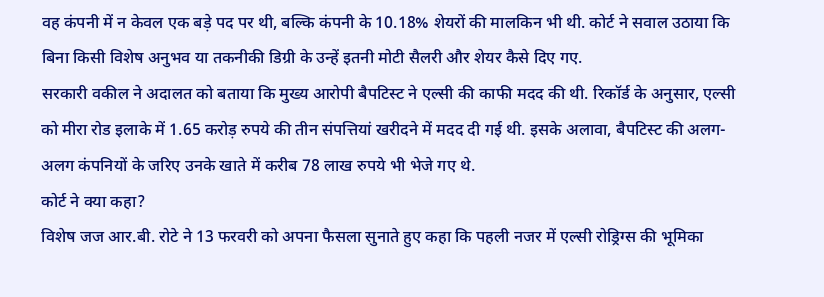वह कंपनी में न केवल एक बड़े पद पर थी, बल्कि कंपनी के 10.18% शेयरों की मालकिन भी थी. कोर्ट ने सवाल उठाया कि बिना किसी विशेष अनुभव या तकनीकी डिग्री के उन्हें इतनी मोटी सैलरी और शेयर कैसे दिए गए.
सरकारी वकील ने अदालत को बताया कि मुख्य आरोपी बैपटिस्ट ने एल्सी की काफी मदद की थी. रिकॉर्ड के अनुसार, एल्सी को मीरा रोड इलाके में 1.65 करोड़ रुपये की तीन संपत्तियां खरीदने में मदद दी गई थी. इसके अलावा, बैपटिस्ट की अलग-अलग कंपनियों के जरिए उनके खाते में करीब 78 लाख रुपये भी भेजे गए थे.
कोर्ट ने क्या कहा?
विशेष जज आर.बी. रोटे ने 13 फरवरी को अपना फैसला सुनाते हुए कहा कि पहली नजर में एल्सी रोड्रिग्स की भूमिका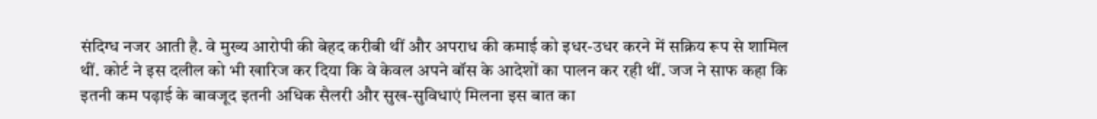संदिग्ध नजर आती है. वे मुख्य आरोपी की बेहद करीबी थीं और अपराध की कमाई को इधर-उधर करने में सक्रिय रूप से शामिल थीं. कोर्ट ने इस दलील को भी खारिज कर दिया कि वे केवल अपने बॉस के आदेशों का पालन कर रही थीं. जज ने साफ कहा कि इतनी कम पढ़ाई के बावजूद इतनी अधिक सैलरी और सुख-सुविधाएं मिलना इस बात का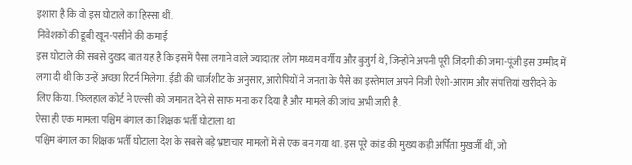इशारा है कि वो इस घोटाले का हिस्सा थीं.
निवेशकों की डूबी खून-पसीने की कमाई
इस घोटाले की सबसे दुखद बात यह है कि इसमें पैसा लगाने वाले ज्यादातर लोग मध्यम वर्गीय और बुजुर्ग थे, जिन्होंने अपनी पूरी जिंदगी की जमा-पूंजी इस उम्मीद में लगा दी थी कि उन्हें अच्छा रिटर्न मिलेगा. ईडी की चार्जशीट के अनुसार, आरोपियों ने जनता के पैसे का इस्तेमाल अपने निजी ऐशो-आराम और संपत्तियां खरीदने के लिए किया. फिलहाल कोर्ट ने एल्सी को जमानत देने से साफ मना कर दिया है और मामले की जांच अभी जारी है.
ऐसा ही एक मामला पश्चिम बंगाल का शिक्षक भर्ती घोटाला था
पश्चिम बंगाल का शिक्षक भर्ती घोटाला देश के सबसे बड़े भ्रष्टाचार मामलों में से एक बन गया था. इस पूरे कांड की मुख्य कड़ी अर्पिता मुखर्जी थीं, जो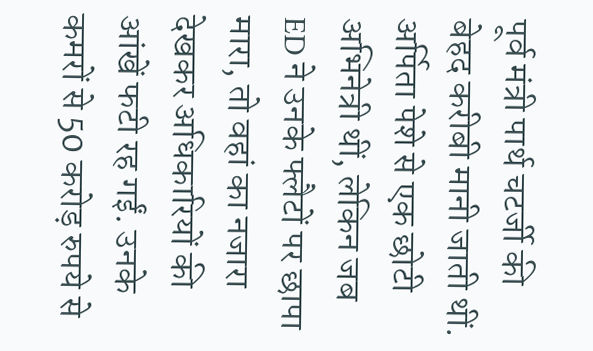पूर्व मंत्री पार्थ चटर्जी की बेहद करीबी मानी जाती थीं. अर्पिता पेशे से एक छोटी अभिनेत्री थीं, लेकिन जब ED ने उनके फ्लैटों पर छापा मारा, तो वहां का नजारा देखकर अधिकारियों की आंखें फटी रह गईं. उनके कमरों से 50 करोड़ रुपये से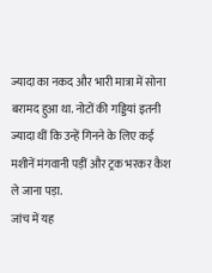ज्यादा का नकद और भारी मात्रा में सोना बरामद हुआ था. नोटों की गड्डियां इतनी ज्यादा थीं कि उन्हें गिनने के लिए कई मशीनें मंगवानी पड़ीं और ट्रक भरकर कैश ले जाना पड़ा.
जांच में यह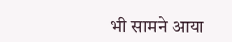भी सामने आया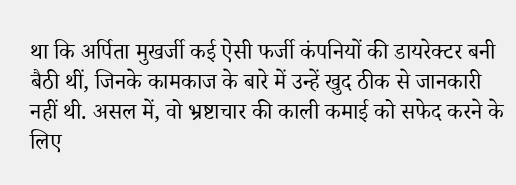था कि अर्पिता मुखर्जी कई ऐसी फर्जी कंपनियों की डायरेक्टर बनी बैठी थीं, जिनके कामकाज के बारे में उन्हें खुद ठीक से जानकारी नहीं थी. असल में, वो भ्रष्टाचार की काली कमाई को सफेद करने के लिए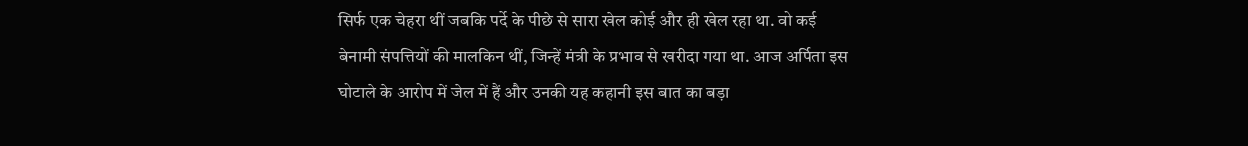सिर्फ एक चेहरा थीं जबकि पर्दे के पीछे से सारा खेल कोई और ही खेल रहा था. वो कई बेनामी संपत्तियों की मालकिन थीं, जिन्हें मंत्री के प्रभाव से खरीदा गया था. आज अर्पिता इस घोटाले के आरोप में जेल में हैं और उनकी यह कहानी इस बात का बड़ा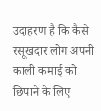उदाहरण है कि कैसे रसूखदार लोग अपनी काली कमाई को छिपाने के लिए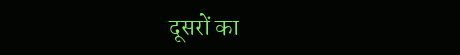दूसरों का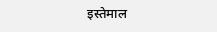इस्तेमाल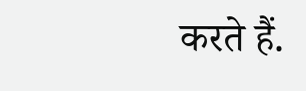करते हैं.